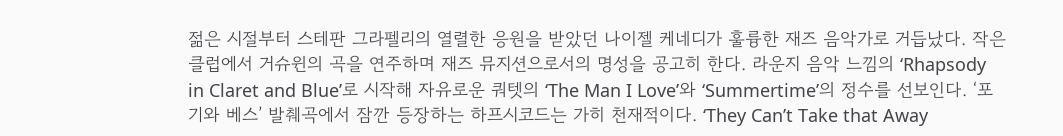젊은 시절부터 스테판 그라펠리의 열렬한 응원을 받았던 나이젤 케네디가 훌륭한 재즈 음악가로 거듭났다. 작은 클럽에서 거슈윈의 곡을 연주하며 재즈 뮤지션으로서의 명성을 공고히 한다. 라운지 음악 느낌의 ‘Rhapsody in Claret and Blue’로 시작해 자유로운 쿼텟의 ‘The Man I Love’와 ‘Summertime’의 정수를 선보인다. ‘포기와 베스’ 발췌곡에서 잠깐 등장하는 하프시코드는 가히 천재적이다. ‘They Can’t Take that Away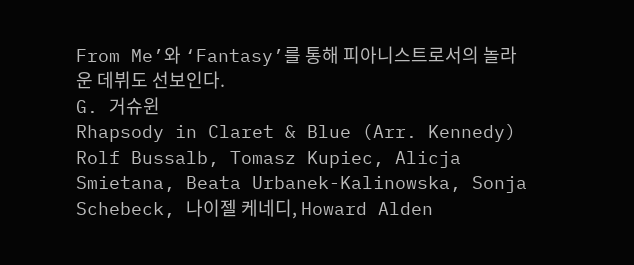From Me’와 ‘Fantasy’를 통해 피아니스트로서의 놀라운 데뷔도 선보인다.
G. 거슈윈
Rhapsody in Claret & Blue (Arr. Kennedy)
Rolf Bussalb, Tomasz Kupiec, Alicja Smietana, Beata Urbanek-Kalinowska, Sonja Schebeck, 나이젤 케네디, Howard Alden